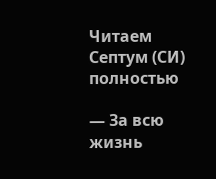Читаем Септум (СИ) полностью

— За всю жизнь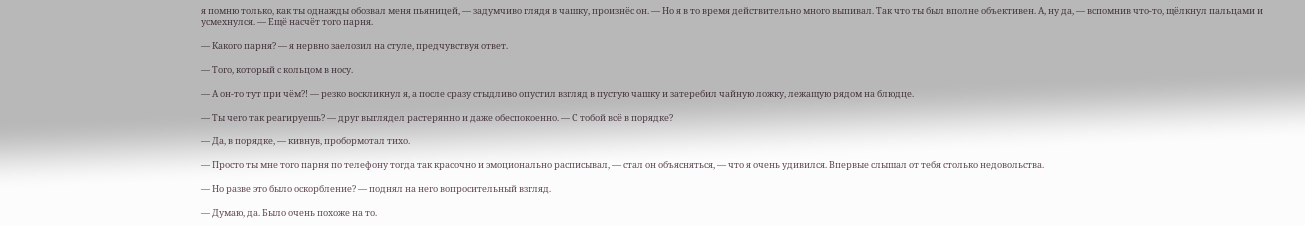я помню только, как ты однажды обозвал меня пьяницей, — задумчиво глядя в чашку, произнёс он. — Но я в то время действительно много выпивал. Так что ты был вполне объективен. А, ну да, — вспомнив что-то, щёлкнул пальцами и усмехнулся. — Ещё насчёт того парня.

— Какого парня? — я нервно заелозил на стуле, предчувствуя ответ.

— Того, который с кольцом в носу.

— А он-то тут при чём?! — резко воскликнул я, а после сразу стыдливо опустил взгляд в пустую чашку и затеребил чайную ложку, лежащую рядом на блюдце.

— Ты чего так реагируешь? — друг выглядел растерянно и даже обеспокоенно. — С тобой всё в порядке?

— Да, в порядке, — кивнув, пробормотал тихо.

— Просто ты мне того парня по телефону тогда так красочно и эмоционально расписывал, — стал он объясняться, — что я очень удивился. Впервые слышал от тебя столько недовольства.

— Но разве это было оскорбление? — поднял на него вопросительный взгляд.

— Думаю, да. Было очень похоже на то.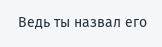Ведь ты назвал его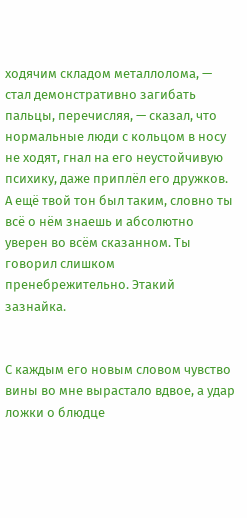ходячим складом металлолома, — стал демонстративно загибать пальцы, перечисляя, — сказал, что нормальные люди с кольцом в носу не ходят, гнал на его неустойчивую психику, даже приплёл его дружков. А ещё твой тон был таким, словно ты всё о нём знаешь и абсолютно уверен во всём сказанном. Ты говорил слишком пренебрежительно. Этакий зазнайка.


С каждым его новым словом чувство вины во мне вырастало вдвое, а удар ложки о блюдце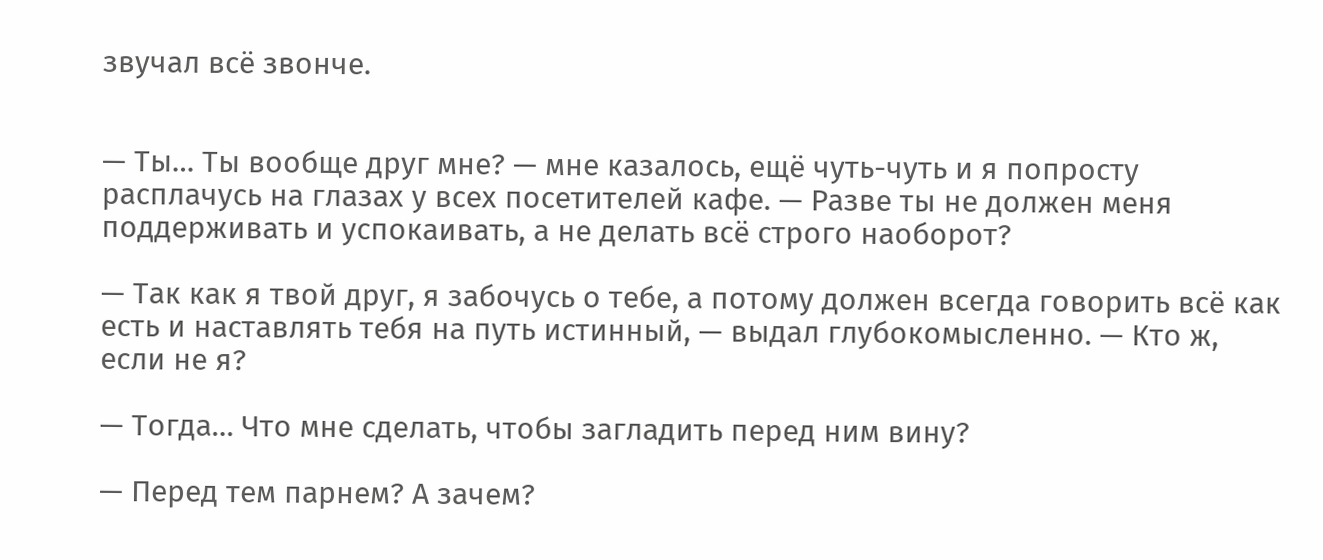звучал всё звонче.


— Ты… Ты вообще друг мне? — мне казалось, ещё чуть-чуть и я попросту расплачусь на глазах у всех посетителей кафе. — Разве ты не должен меня поддерживать и успокаивать, а не делать всё строго наоборот?

— Так как я твой друг, я забочусь о тебе, а потому должен всегда говорить всё как есть и наставлять тебя на путь истинный, — выдал глубокомысленно. — Кто ж, если не я?

— Тогда… Что мне сделать, чтобы загладить перед ним вину?

— Перед тем парнем? А зачем?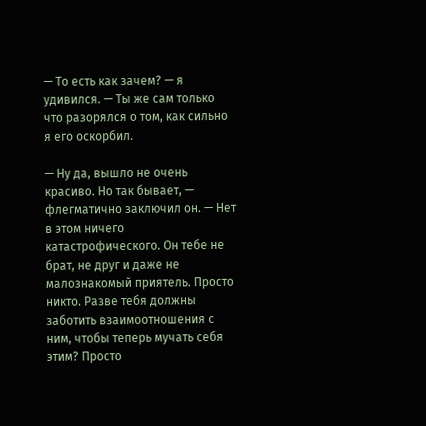— То есть как зачем? — я удивился. — Ты же сам только что разорялся о том, как сильно я его оскорбил.

— Ну да, вышло не очень красиво. Но так бывает, — флегматично заключил он. — Нет в этом ничего катастрофического. Он тебе не брат, не друг и даже не малознакомый приятель. Просто никто. Разве тебя должны заботить взаимоотношения с ним, чтобы теперь мучать себя этим? Просто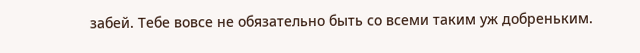забей. Тебе вовсе не обязательно быть со всеми таким уж добреньким.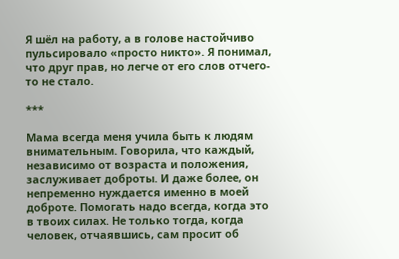Я шёл на работу, а в голове настойчиво пульсировало «просто никто». Я понимал, что друг прав, но легче от его слов отчего-то не стало.

***

Мама всегда меня учила быть к людям внимательным. Говорила, что каждый, независимо от возраста и положения, заслуживает доброты. И даже более, он непременно нуждается именно в моей доброте. Помогать надо всегда, когда это в твоих силах. Не только тогда, когда человек, отчаявшись, сам просит об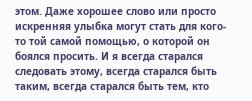этом. Даже хорошее слово или просто искренняя улыбка могут стать для кого-то той самой помощью, о которой он боялся просить. И я всегда старался следовать этому, всегда старался быть таким, всегда старался быть тем, кто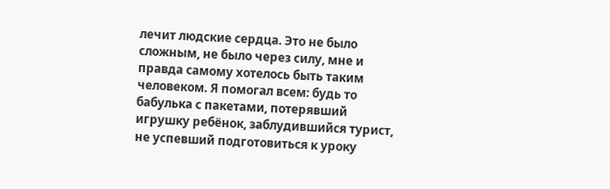лечит людские сердца. Это не было сложным, не было через силу, мне и правда самому хотелось быть таким человеком. Я помогал всем: будь то бабулька с пакетами, потерявший игрушку ребёнок, заблудившийся турист, не успевший подготовиться к уроку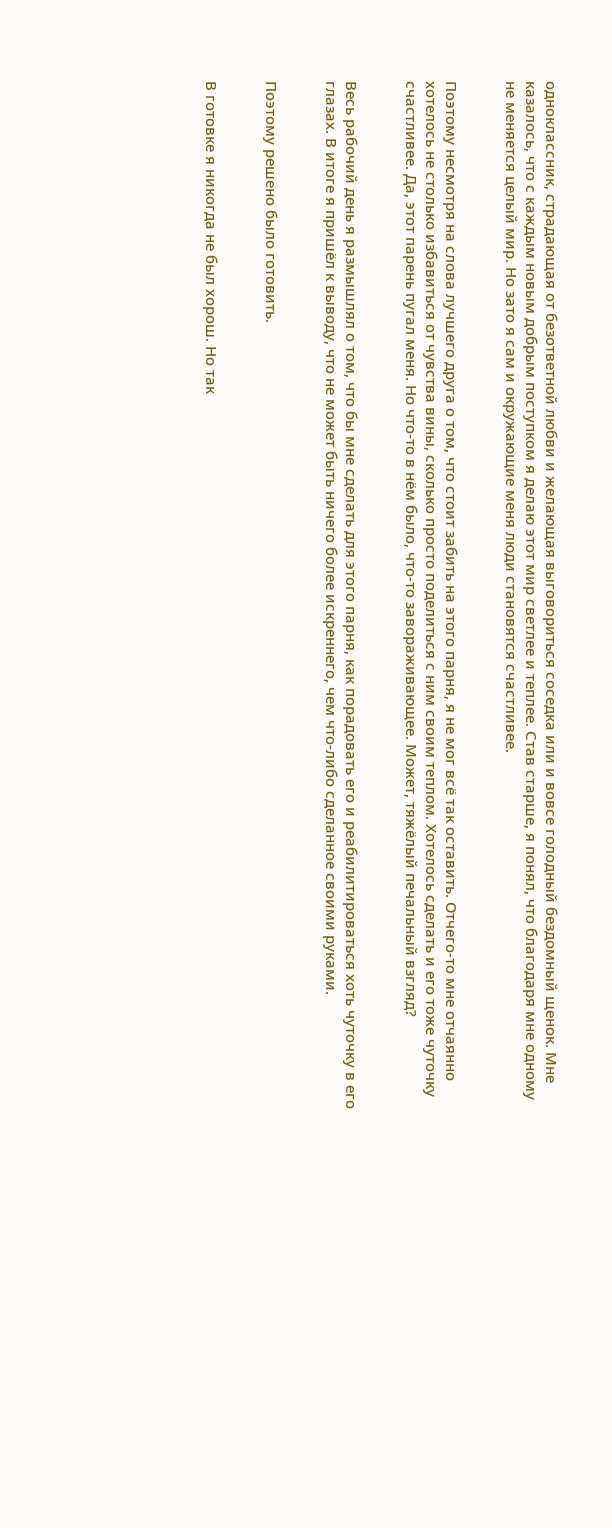одноклассник, страдающая от безответной любви и желающая выговориться соседка или и вовсе голодный бездомный щенок. Мне казалось, что с каждым новым добрым поступком я делаю этот мир светлее и теплее. Став старше, я понял, что благодаря мне одному не меняется целый мир. Но зато я сам и окружающие меня люди становятся счастливее.


Поэтому несмотря на слова лучшего друга о том, что стоит забить на этого парня, я не мог всё так оставить. Отчего-то мне отчаянно хотелось не столько избавиться от чувства вины, сколько просто поделиться с ним своим теплом. Хотелось сделать и его тоже чуточку счастливее. Да, этот парень пугал меня. Но что-то в нём было, что-то завораживающее. Может, тяжёлый печальный взгляд?


Весь рабочий день я размышлял о том, что бы мне сделать для этого парня, как порадовать его и реабилитироваться хоть чуточку в его глазах. В итоге я пришёл к выводу, что не может быть ничего более искреннего, чем что-либо сделанное своими руками.


Поэтому решено было готовить.


В готовке я никогда не был хорош. Но так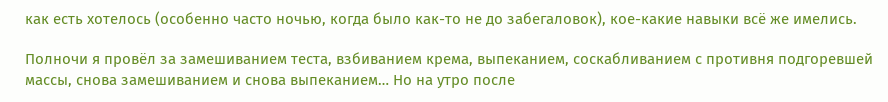как есть хотелось (особенно часто ночью, когда было как-то не до забегаловок), кое-какие навыки всё же имелись.

Полночи я провёл за замешиванием теста, взбиванием крема, выпеканием, соскабливанием с противня подгоревшей массы, снова замешиванием и снова выпеканием… Но на утро после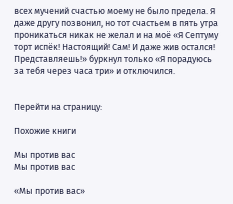всех мучений счастью моему не было предела. Я даже другу позвонил, но тот счастьем в пять утра проникаться никак не желал и на моё «Я Септуму торт испёк! Настоящий! Сам! И даже жив остался! Представляешь!» буркнул только «Я порадуюсь за тебя через часа три» и отключился.


Перейти на страницу:

Похожие книги

Мы против вас
Мы против вас

«Мы против вас»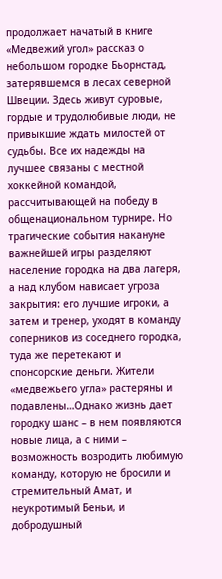продолжает начатый в книге «Медвежий угол» рассказ о небольшом городке Бьорнстад, затерявшемся в лесах северной Швеции. Здесь живут суровые, гордые и трудолюбивые люди, не привыкшие ждать милостей от судьбы. Все их надежды на лучшее связаны с местной хоккейной командой, рассчитывающей на победу в общенациональном турнире. Но трагические события накануне важнейшей игры разделяют население городка на два лагеря, а над клубом нависает угроза закрытия: его лучшие игроки, а затем и тренер, уходят в команду соперников из соседнего городка, туда же перетекают и спонсорские деньги. Жители «медвежьего угла» растеряны и подавлены…Однако жизнь дает городку шанс – в нем появляются новые лица, а с ними – возможность возродить любимую команду, которую не бросили и стремительный Амат, и неукротимый Беньи, и добродушный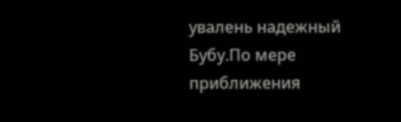увалень надежный Бубу.По мере приближения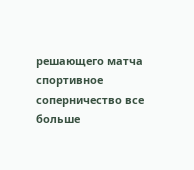решающего матча спортивное соперничество все больше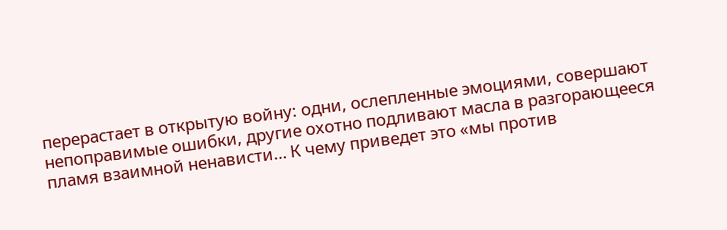перерастает в открытую войну: одни, ослепленные эмоциями, совершают непоправимые ошибки, другие охотно подливают масла в разгорающееся пламя взаимной ненависти… К чему приведет это «мы против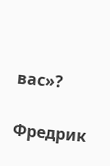вас»?

Фредрик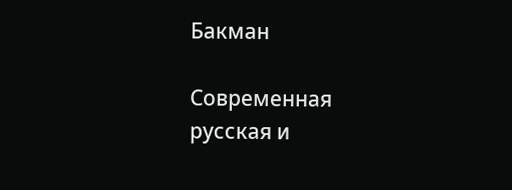Бакман

Современная русская и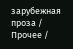зарубежная проза / Прочее /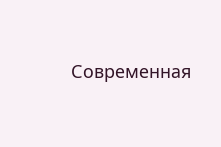Современная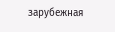зарубежная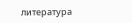литература